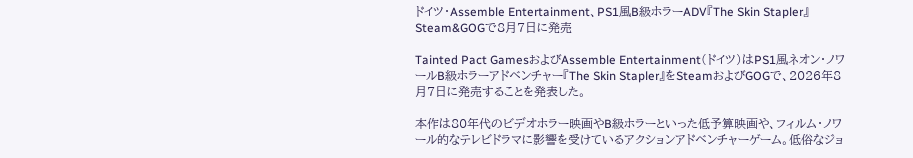ドイツ・Assemble Entertainment、PS1風B級ホラーADV『The Skin Stapler』Steam&GOGで8月7日に発売

Tainted Pact GamesおよびAssemble Entertainment(ドイツ)はPS1風ネオン・ノワールB級ホラーアドベンチャー『The Skin Stapler』をSteamおよびGOGで、2026年8月7日に発売することを発表した。

本作は80年代のビデオホラー映画やB級ホラーといった低予算映画や、フィルム・ノワール的なテレビドラマに影響を受けているアクションアドベンチャーゲーム。低俗なジョ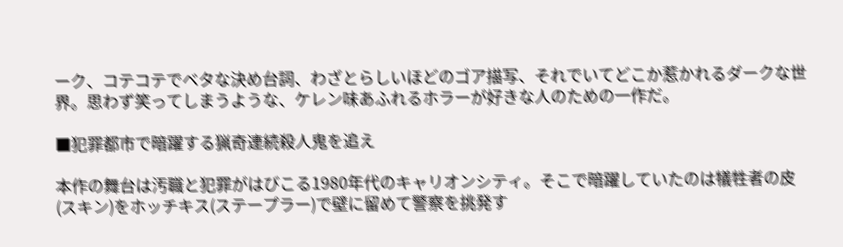ーク、コテコテでベタな決め台詞、わざとらしいほどのゴア描写、それでいてどこか惹かれるダークな世界。思わず笑ってしまうような、ケレン味あふれるホラーが好きな人のための一作だ。

■犯罪都市で暗躍する猟奇連続殺人鬼を追え

本作の舞台は汚職と犯罪がはびこる1980年代のキャリオンシティ。そこで暗躍していたのは犠牲者の皮(スキン)をホッチキス(ステープラー)で壁に留めて警察を挑発す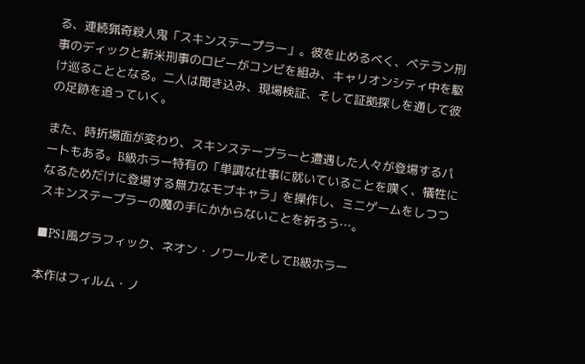る、連続猟奇殺人鬼「スキンステープラー」。彼を止めるべく、ベテラン刑事のディックと新米刑事のロビーがコンビを組み、キャリオンシティ中を駆け巡ることとなる。二人は聞き込み、現場検証、そして証拠探しを通して彼の足跡を追っていく。

また、時折場面が変わり、スキンステープラーと遭遇した人々が登場するパートもある。B級ホラー特有の「単調な仕事に就いていることを嘆く、犠牲になるためだけに登場する無力なモブキャラ」を操作し、ミニゲームをしつつスキンステープラーの魔の手にかからないことを祈ろう…。

■PS1風グラフィック、ネオン・ノワールそしてB級ホラー

本作はフィルム・ノ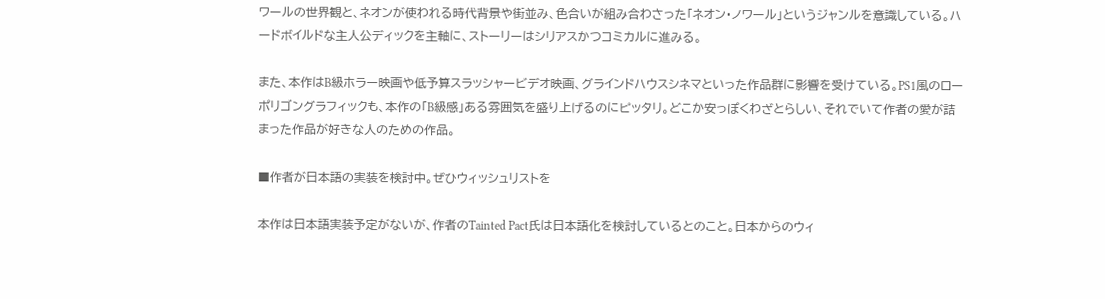ワールの世界観と、ネオンが使われる時代背景や街並み、色合いが組み合わさった「ネオン・ノワール」というジャンルを意識している。ハードボイルドな主人公ディックを主軸に、ストーリーはシリアスかつコミカルに進みる。

また、本作はB級ホラー映画や低予算スラッシャービデオ映画、グラインドハウスシネマといった作品群に影響を受けている。PS1風のローポリゴングラフィックも、本作の「B級感」ある雰囲気を盛り上げるのにピッタリ。どこか安っぽくわざとらしい、それでいて作者の愛が詰まった作品が好きな人のための作品。

■作者が日本語の実装を検討中。ぜひウィッシュリストを

本作は日本語実装予定がないが、作者のTainted Pact氏は日本語化を検討しているとのこと。日本からのウィ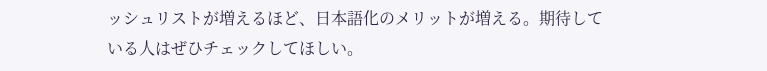ッシュリストが増えるほど、日本語化のメリットが増える。期待している人はぜひチェックしてほしい。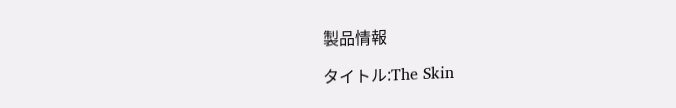製品情報

タイトル:The Skin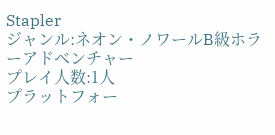Stapler
ジャンル:ネオン・ノワールB級ホラーアドベンチャー
プレイ人数:1人
プラットフォー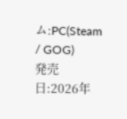ム:PC(Steam / GOG)
発売日:2026年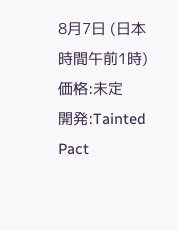8月7日 (日本時間午前1時)
価格:未定
開発:Tainted Pact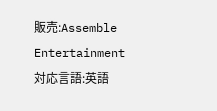販売:Assemble Entertainment
対応言語:英語